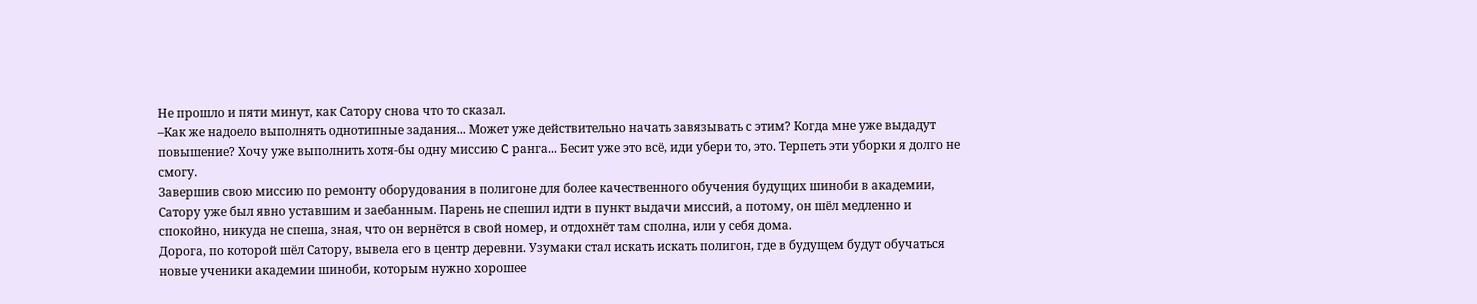Не прошло и пяти минут, как Сатору снова что то сказал.
–Как же надоело выполнять однотипные задания... Может уже действительно начать завязывать с этим? Когда мне уже выдадут повышение? Хочу уже выполнить хотя-бы одну миссию C ранга... Бесит уже это всё, иди убери то, это. Терпеть эти уборки я долго не смогу.
Завершив свою миссию по ремонту оборудования в полигоне для более качественного обучения будущих шиноби в академии, Сатору уже был явно уставшим и заебанным. Парень не спешил идти в пункт выдачи миссий, а потому, он шёл медленно и спокойно, никуда не спеша, зная, что он вернётся в свой номер, и отдохнёт там сполна, или у себя дома.
Дорога, по которой шёл Сатору, вывела его в центр деревни. Узумаки стал искать искать полигон, где в будущем будут обучаться новые ученики академии шиноби, которым нужно хорошее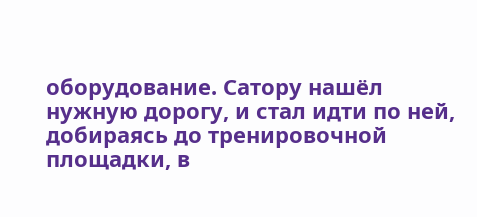оборудование. Сатору нашёл нужную дорогу, и стал идти по ней, добираясь до тренировочной площадки, в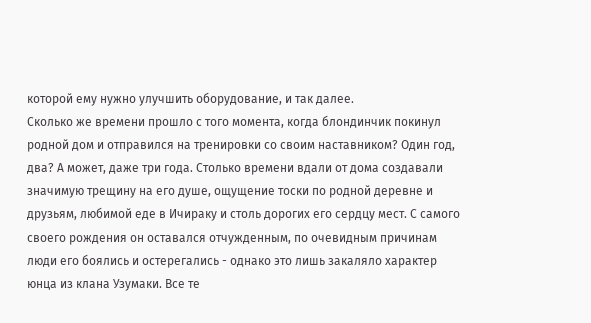которой ему нужно улучшить оборудование, и так далее.
Сколько же времени прошло с того момента, когда блондинчик покинул родной дом и отправился на тренировки со своим наставником? Один год, два? А может, даже три года. Столько времени вдали от дома создавали значимую трещину на его душе, ощущение тоски по родной деревне и друзьям, любимой еде в Ичираку и столь дорогих его сердцу мест. С самого своего рождения он оставался отчужденным, по очевидным причинам люди его боялись и остерегались - однако это лишь закаляло характер юнца из клана Узумаки. Все те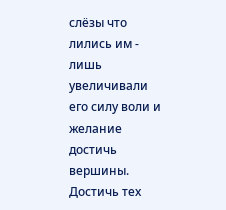слёзы что лились им - лишь увеличивали его силу воли и желание достичь вершины. Достичь тех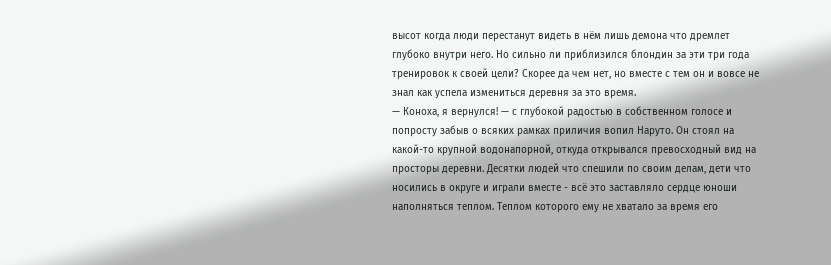высот когда люди перестанут видеть в нём лишь демона что дремлет глубоко внутри него. Но сильно ли приблизился блондин за эти три года тренировок к своей цели? Скорее да чем нет, но вместе с тем он и вовсе не знал как успела измениться деревня за это время.
— Коноха, я вернулся! — с глубокой радостью в собственном голосе и попросту забыв о всяких рамках приличия вопил Наруто. Он стоял на какой-то крупной водонапорной, откуда открывался превосходный вид на просторы деревни. Десятки людей что спешили по своим делам, дети что носились в округе и играли вместе - всё это заставляло сердце юноши наполняться теплом. Теплом которого ему не хватало за время его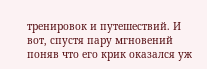тренировок и путешествий. И вот, спустя пару мгновений поняв что его крик оказался уж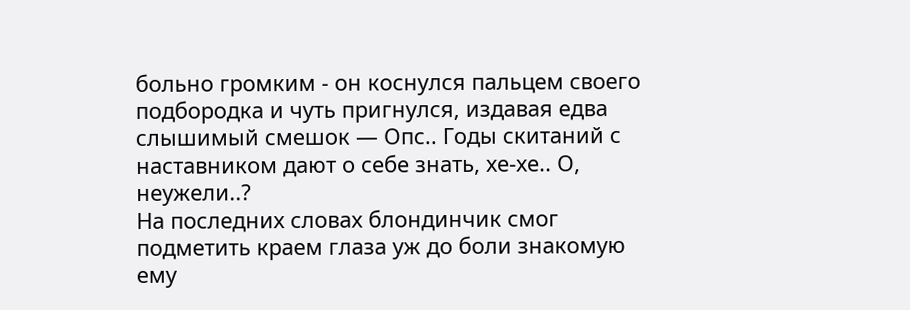больно громким - он коснулся пальцем своего подбородка и чуть пригнулся, издавая едва слышимый смешок — Опс.. Годы скитаний с наставником дают о себе знать, хе-хе.. О, неужели..?
На последних словах блондинчик смог подметить краем глаза уж до боли знакомую ему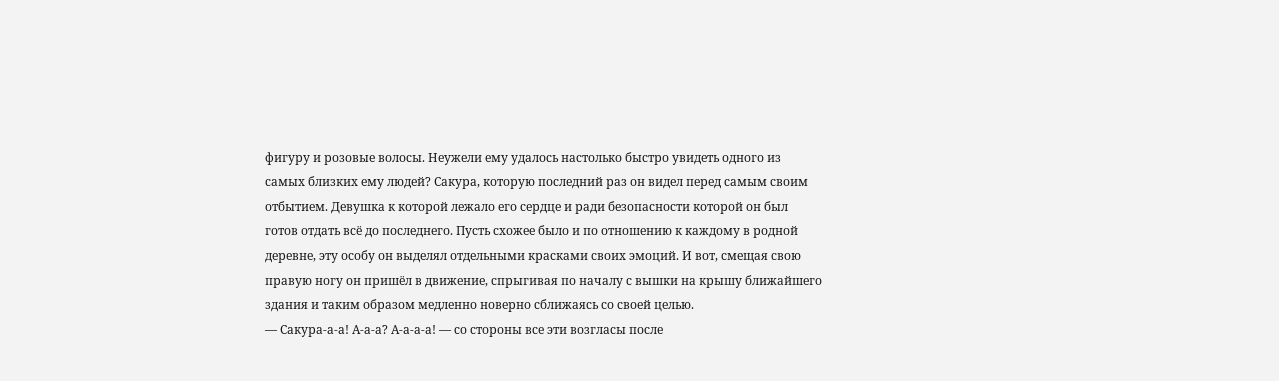фигуру и розовые волосы. Неужели ему удалось настолько быстро увидеть одного из самых близких ему людей? Сакура, которую последний раз он видел перед самым своим отбытием. Девушка к которой лежало его сердце и ради безопасности которой он был готов отдать всё до последнего. Пусть схожее было и по отношению к каждому в родной деревне, эту особу он выделял отдельными красками своих эмоций. И вот, смещая свою правую ногу он пришёл в движение, спрыгивая по началу с вышки на крышу ближайшего здания и таким образом медленно новерно сближаясь со своей целью.
— Сакура-а-а! А-а-а? А-а-а-а! — со стороны все эти возгласы после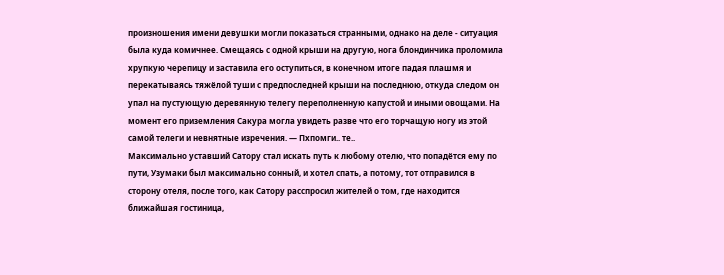произношения имени девушки могли показаться странными, однако на деле - ситуация была куда комичнее. Смещаясь с одной крыши на другую, нога блондинчика проломила хрупкую черепицу и заставила его оступиться, в конечном итоге падая плашмя и перекатываясь тяжёлой туши с предпоследней крыши на последнюю, откуда следом он упал на пустующую деревянную телегу переполненную капустой и иными овощами. На момент его приземления Сакура могла увидеть разве что его торчащую ногу из этой самой телеги и невнятные изречения. — Пхпомги.. те..
Максимально уставший Сатору стал искать путь к любому отелю, что попадётся ему по пути, Узумаки был максимально сонный, и хотел спать, а потому, тот отправился в сторону отеля, после того, как Сатору расспросил жителей о том, где находится ближайшая гостиница,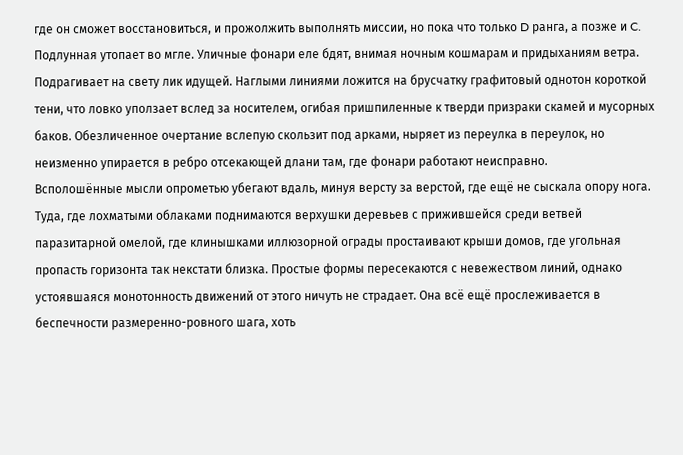где он сможет восстановиться, и прожолжить выполнять миссии, но пока что только D ранга, а позже и C.
Подлунная утопает во мгле. Уличные фонари еле бдят, внимая ночным кошмарам и придыханиям ветра. Подрагивает на свету лик идущей. Наглыми линиями ложится на брусчатку графитовый однотон короткой тени, что ловко уползает вслед за носителем, огибая пришпиленные к тверди призраки скамей и мусорных баков. Обезличенное очертание вслепую скользит под арками, ныряет из переулка в переулок, но неизменно упирается в ребро отсекающей длани там, где фонари работают неисправно.
Всполошённые мысли опрометью убегают вдаль, минуя версту за верстой, где ещё не сыскала опору нога. Туда, где лохматыми облаками поднимаются верхушки деревьев с прижившейся среди ветвей паразитарной омелой, где клинышками иллюзорной ограды простаивают крыши домов, где угольная пропасть горизонта так некстати близка. Простые формы пересекаются с невежеством линий, однако устоявшаяся монотонность движений от этого ничуть не страдает. Она всё ещё прослеживается в беспечности размеренно-ровного шага, хоть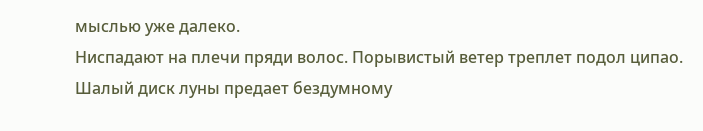мыслью уже далеко.
Ниспадают на плечи пряди волос. Порывистый ветер треплет подол ципао. Шалый диск луны предает бездумному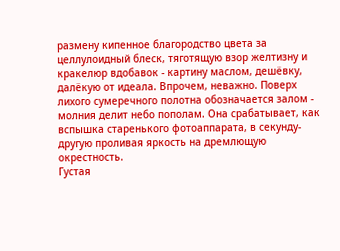размену кипенное благородство цвета за целлулоидный блеск, тяготящую взор желтизну и кракелюр вдобавок - картину маслом, дешёвку, далёкую от идеала. Впрочем, неважно. Поверх лихого сумеречного полотна обозначается залом - молния делит небо пополам. Она срабатывает, как вспышка старенького фотоаппарата, в секунду-другую проливая яркость на дремлющую окрестность.
Густая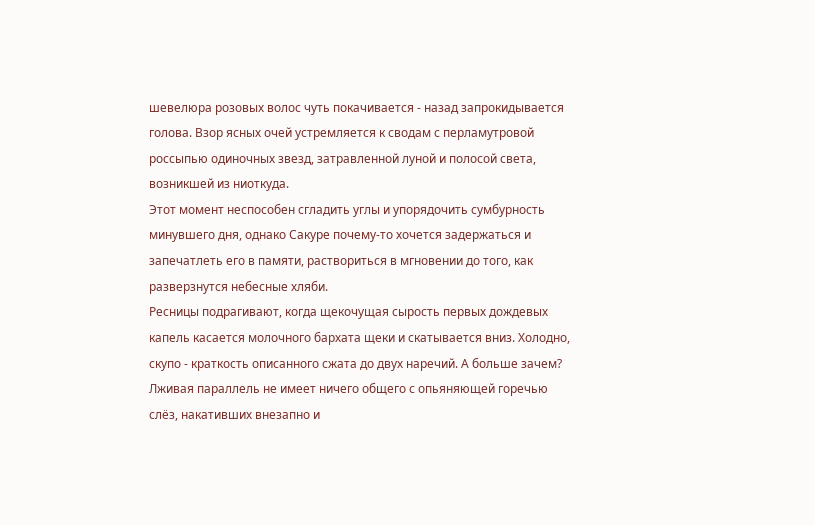шевелюра розовых волос чуть покачивается - назад запрокидывается голова. Взор ясных очей устремляется к сводам с перламутровой россыпью одиночных звезд, затравленной луной и полосой света, возникшей из ниоткуда.
Этот момент неспособен сгладить углы и упорядочить сумбурность минувшего дня, однако Сакуре почему-то хочется задержаться и запечатлеть его в памяти, раствориться в мгновении до того, как разверзнутся небесные хляби.
Ресницы подрагивают, когда щекочущая сырость первых дождевых капель касается молочного бархата щеки и скатывается вниз. Холодно, скупо - краткость описанного сжата до двух наречий. А больше зачем? Лживая параллель не имеет ничего общего с опьяняющей горечью слёз, накативших внезапно и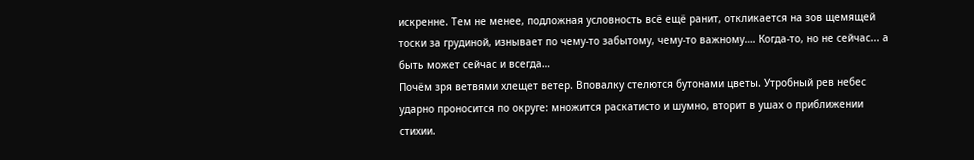искренне. Тем не менее, подложная условность всё ещё ранит, откликается на зов щемящей тоски за грудиной, изнывает по чему-то забытому, чему-то важному…. Когда-то, но не сейчас... а быть может сейчас и всегда…
Почём зря ветвями хлещет ветер. Вповалку стелются бутонами цветы. Утробный рев небес ударно проносится по округе: множится раскатисто и шумно, вторит в ушах о приближении стихии.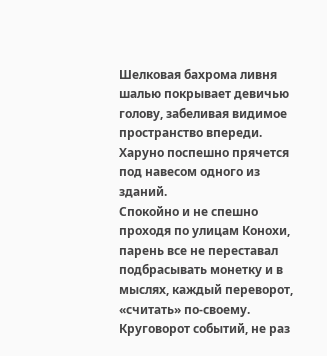Шелковая бахрома ливня шалью покрывает девичью голову, забеливая видимое пространство впереди. Харуно поспешно прячется под навесом одного из зданий.
Спокойно и не спешно проходя по улицам Конохи, парень все не переставал подбрасывать монетку и в мыслях, каждый переворот, «считать» по-своему. Круговорот событий, не раз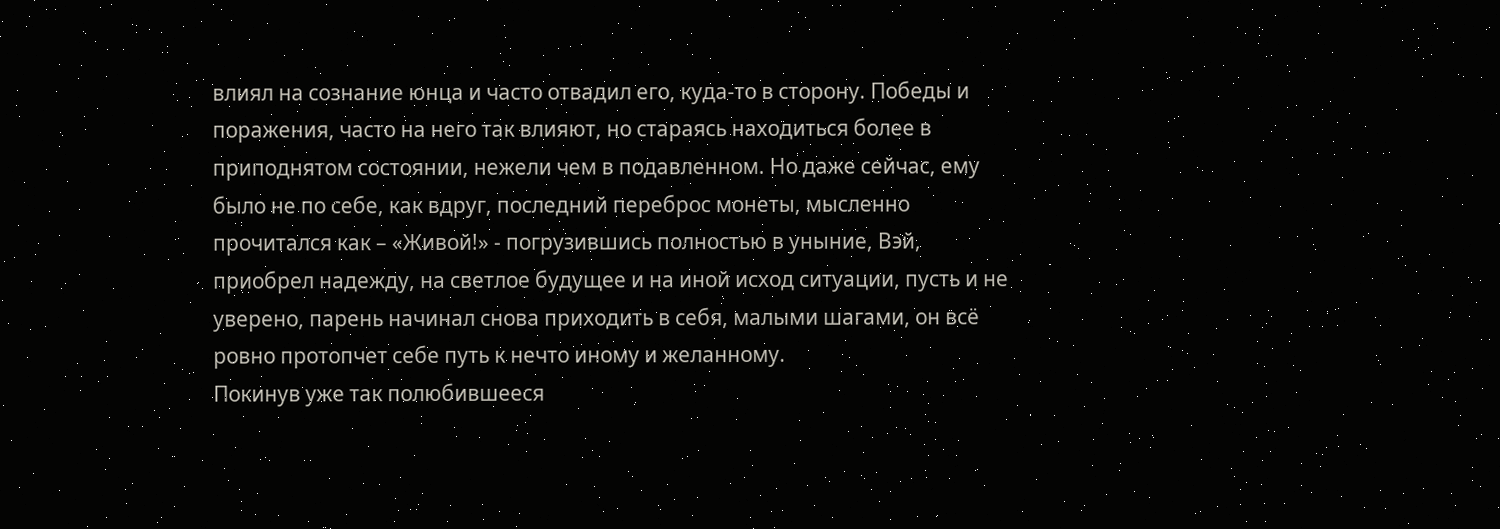влиял на сознание юнца и часто отвадил его, куда-то в сторону. Победы и поражения, часто на него так влияют, но стараясь находиться более в приподнятом состоянии, нежели чем в подавленном. Но даже сейчас, ему было не по себе, как вдруг, последний переброс монеты, мысленно прочитался как – «Живой!» - погрузившись полностью в уныние, Вэй, приобрел надежду, на светлое будущее и на иной исход ситуации, пусть и не уверено, парень начинал снова приходить в себя, малыми шагами, он всё ровно протопчет себе путь к нечто иному и желанному.
Покинув уже так полюбившееся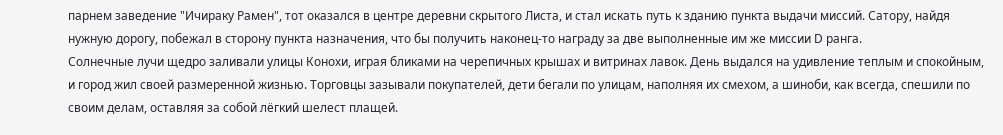парнем заведение "Ичираку Рамен", тот оказался в центре деревни скрытого Листа, и стал искать путь к зданию пункта выдачи миссий. Сатору, найдя нужную дорогу, побежал в сторону пункта назначения, что бы получить наконец-то награду за две выполненные им же миссии D ранга.
Солнечные лучи щедро заливали улицы Конохи, играя бликами на черепичных крышах и витринах лавок. День выдался на удивление теплым и спокойным, и город жил своей размеренной жизнью. Торговцы зазывали покупателей, дети бегали по улицам, наполняя их смехом, а шиноби, как всегда, спешили по своим делам, оставляя за собой лёгкий шелест плащей.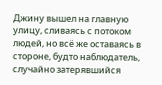Джину вышел на главную улицу, сливаясь с потоком людей, но всё же оставаясь в стороне, будто наблюдатель, случайно затерявшийся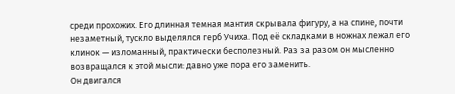среди прохожих. Его длинная темная мантия скрывала фигуру, а на спине, почти незаметный, тускло выделялся герб Учиха. Под её складками в ножнах лежал его клинок — изломанный, практически бесполезный. Раз за разом он мысленно возвращался к этой мысли: давно уже пора его заменить.
Он двигался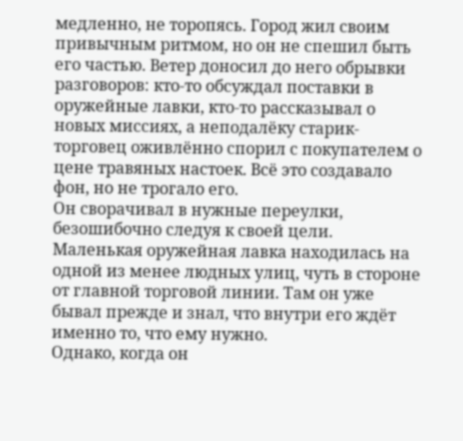медленно, не торопясь. Город жил своим привычным ритмом, но он не спешил быть его частью. Ветер доносил до него обрывки разговоров: кто-то обсуждал поставки в оружейные лавки, кто-то рассказывал о новых миссиях, а неподалёку старик-торговец оживлённо спорил с покупателем о цене травяных настоек. Всё это создавало фон, но не трогало его.
Он сворачивал в нужные переулки, безошибочно следуя к своей цели. Маленькая оружейная лавка находилась на одной из менее людных улиц, чуть в стороне от главной торговой линии. Там он уже бывал прежде и знал, что внутри его ждёт именно то, что ему нужно.
Однако, когда он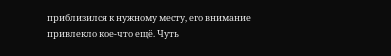приблизился к нужному месту, его внимание привлекло кое-что ещё. Чуть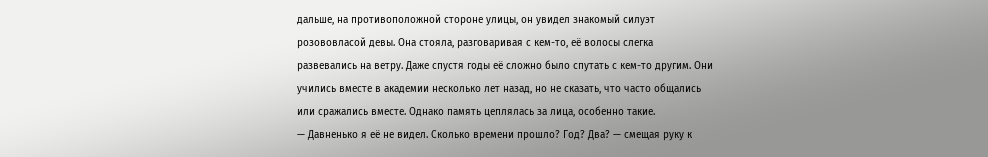дальше, на противоположной стороне улицы, он увидел знакомый силуэт розововласой девы. Она стояла, разговаривая с кем-то, её волосы слегка развевались на ветру. Даже спустя годы её сложно было спутать с кем-то другим. Они учились вместе в академии несколько лет назад, но не сказать, что часто общались или сражались вместе. Однако память цеплялась за лица, особенно такие.
— Давненько я её не видел. Сколько времени прошло? Год? Два? — смещая руку к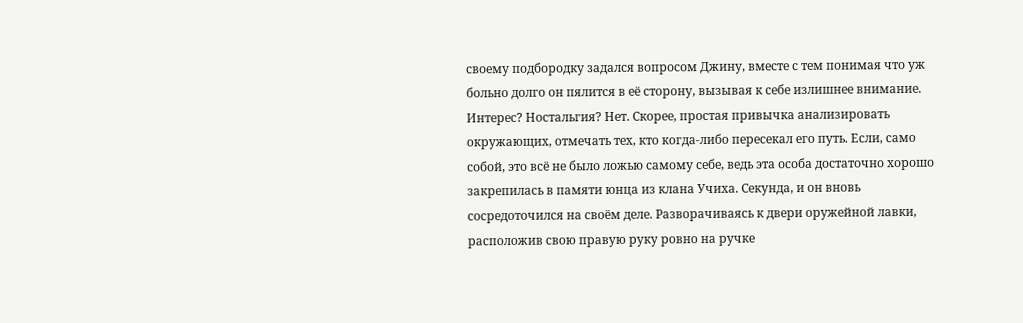своему подбородку задался вопросом Джину, вместе с тем понимая что уж больно долго он пялится в её сторону, вызывая к себе излишнее внимание. Интерес? Ностальгия? Нет. Скорее, простая привычка анализировать окружающих, отмечать тех, кто когда-либо пересекал его путь. Если, само собой, это всё не было ложью самому себе, ведь эта особа достаточно хорошо закрепилась в памяти юнца из клана Учиха. Секунда, и он вновь сосредоточился на своём деле. Разворачиваясь к двери оружейной лавки, расположив свою правую руку ровно на ручке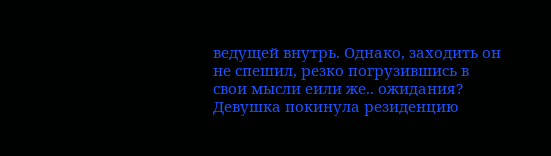ведущей внутрь. Однако, заходить он не спешил, резко погрузившись в свои мысли еили же.. ожидания?
Девушка покинула резиденцию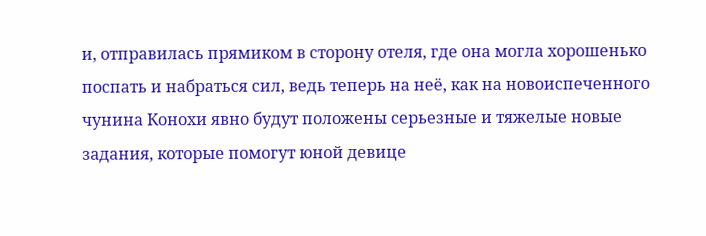и, отправилась прямиком в сторону отеля, где она могла хорошенько поспать и набраться сил, ведь теперь на неё, как на новоиспеченного чунина Конохи явно будут положены серьезные и тяжелые новые задания, которые помогут юной девице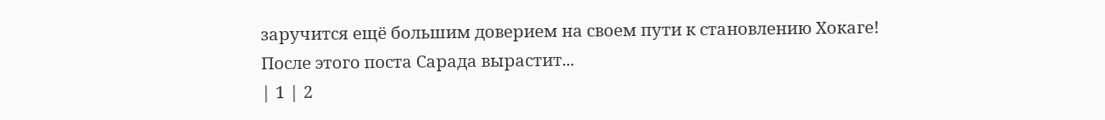заручится ещё большим доверием на своем пути к становлению Хокаге!
После этого поста Сарада вырастит...
| 1 | 2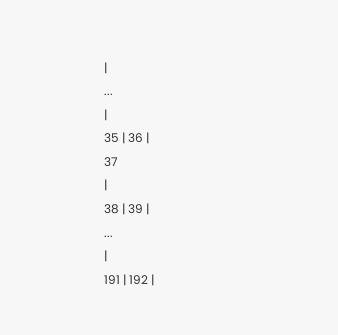|
...
|
35 | 36 |
37
|
38 | 39 |
...
|
191 | 192 |